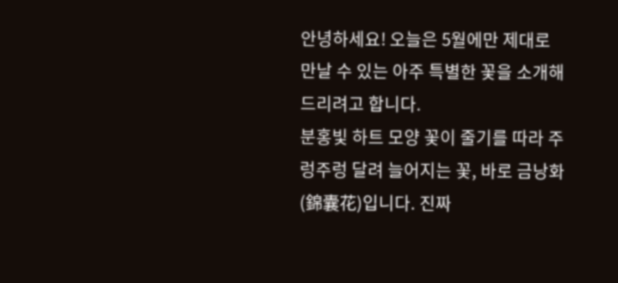안녕하세요! 오늘은 5월에만 제대로 만날 수 있는 아주 특별한 꽃을 소개해 드리려고 합니다.
분홍빛 하트 모양 꽃이 줄기를 따라 주렁주렁 달려 늘어지는 꽃, 바로 금낭화(錦囊花)입니다. 진짜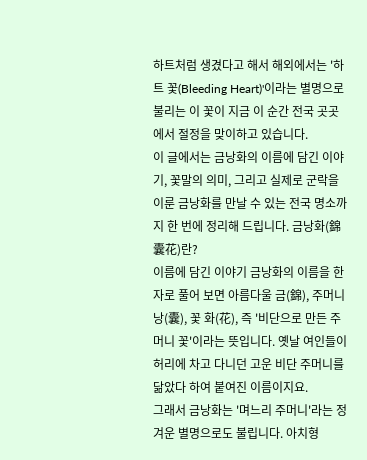하트처럼 생겼다고 해서 해외에서는 '하트 꽃(Bleeding Heart)'이라는 별명으로 불리는 이 꽃이 지금 이 순간 전국 곳곳에서 절정을 맞이하고 있습니다.
이 글에서는 금낭화의 이름에 담긴 이야기, 꽃말의 의미, 그리고 실제로 군락을 이룬 금낭화를 만날 수 있는 전국 명소까지 한 번에 정리해 드립니다. 금낭화(錦囊花)란?
이름에 담긴 이야기 금낭화의 이름을 한자로 풀어 보면 아름다울 금(錦), 주머니 낭(囊), 꽃 화(花), 즉 '비단으로 만든 주머니 꽃'이라는 뜻입니다. 옛날 여인들이 허리에 차고 다니던 고운 비단 주머니를 닮았다 하여 붙여진 이름이지요.
그래서 금낭화는 '며느리 주머니'라는 정겨운 별명으로도 불립니다. 아치형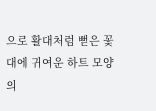으로 활대처럼 뻗은 꽃대에 귀여운 하트 모양의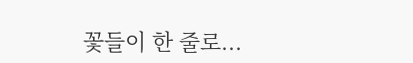꽃들이 한 줄로...